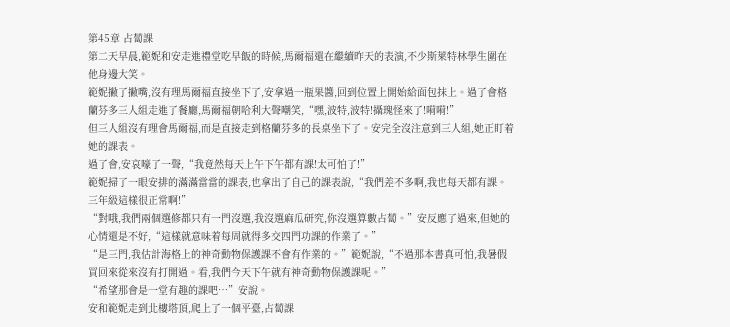第45章 占蔔課
第二天早晨,範妮和安走進禮堂吃早飯的時候,馬爾福還在繼續昨天的表演,不少斯萊特林學生圍在他身邊大笑。
範妮撇了撇嘴,沒有理馬爾福直接坐下了,安拿過一瓶果醬,回到位置上開始給面包抹上。過了會格蘭芬多三人組走進了餐廳,馬爾福朝哈利大聲嘲笑,“嘿,波特,波特!攝瑰怪來了!嗬嗬!”
但三人組沒有理會馬爾福,而是直接走到格蘭芬多的長桌坐下了。安完全沒注意到三人組,她正盯着她的課表。
過了會,安哀嚎了一聲,“我竟然每天上午下午都有課!太可怕了!”
範妮掃了一眼安排的滿滿當當的課表,也拿出了自己的課表說,“我們差不多啊,我也每天都有課。三年級這樣很正常啊!”
“對哦,我們兩個選修都只有一門沒選,我沒選麻瓜研究,你沒選算數占蔔。”安反應了過來,但她的心情還是不好,“這樣就意味着每周就得多交四門功課的作業了。”
“是三門,我估計海格上的神奇動物保護課不會有作業的。”範妮說,“不過那本書真可怕,我暑假買回來從來沒有打開過。看,我們今天下午就有神奇動物保護課呢。”
“希望那會是一堂有趣的課吧…”安說。
安和範妮走到北樓塔頂,爬上了一個平臺,占蔔課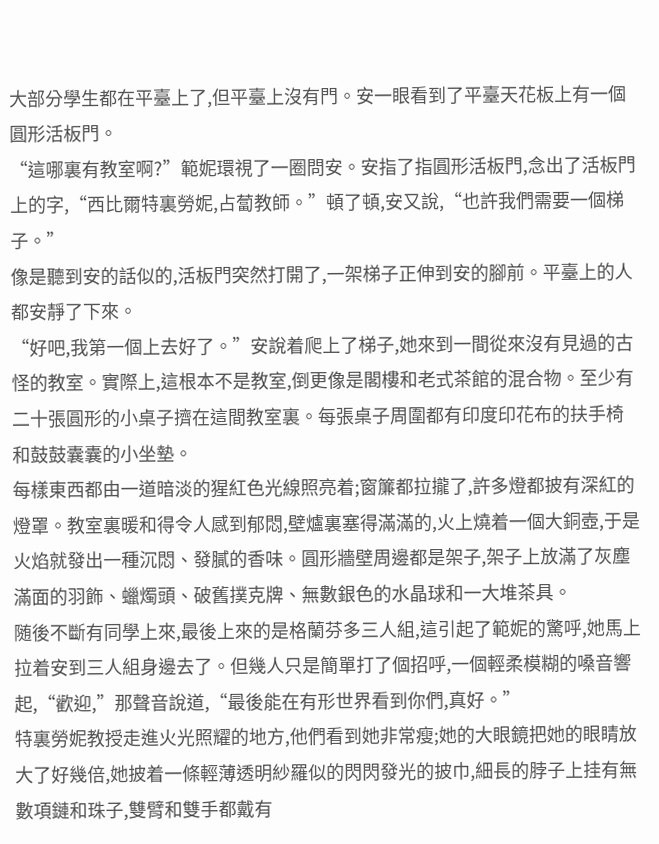大部分學生都在平臺上了,但平臺上沒有門。安一眼看到了平臺天花板上有一個圓形活板門。
“這哪裏有教室啊?”範妮環視了一圈問安。安指了指圓形活板門,念出了活板門上的字,“西比爾特裏勞妮,占蔔教師。”頓了頓,安又說,“也許我們需要一個梯子。”
像是聽到安的話似的,活板門突然打開了,一架梯子正伸到安的腳前。平臺上的人都安靜了下來。
“好吧,我第一個上去好了。”安說着爬上了梯子,她來到一間從來沒有見過的古怪的教室。實際上,這根本不是教室,倒更像是閣樓和老式茶館的混合物。至少有二十張圓形的小桌子擠在這間教室裏。每張桌子周圍都有印度印花布的扶手椅和鼓鼓囊囊的小坐墊。
每樣東西都由一道暗淡的猩紅色光線照亮着;窗簾都拉攏了,許多燈都披有深紅的燈罩。教室裏暖和得令人感到郁悶,壁爐裏塞得滿滿的,火上燒着一個大銅壺,于是火焰就發出一種沉悶、發膩的香味。圓形牆壁周邊都是架子,架子上放滿了灰塵滿面的羽飾、蠟燭頭、破舊撲克牌、無數銀色的水晶球和一大堆茶具。
随後不斷有同學上來,最後上來的是格蘭芬多三人組,這引起了範妮的驚呼,她馬上拉着安到三人組身邊去了。但幾人只是簡單打了個招呼,一個輕柔模糊的嗓音響起,“歡迎,”那聲音說道,“最後能在有形世界看到你們,真好。”
特裏勞妮教授走進火光照耀的地方,他們看到她非常瘦;她的大眼鏡把她的眼睛放大了好幾倍,她披着一條輕薄透明紗羅似的閃閃發光的披巾,細長的脖子上挂有無數項鏈和珠子,雙臂和雙手都戴有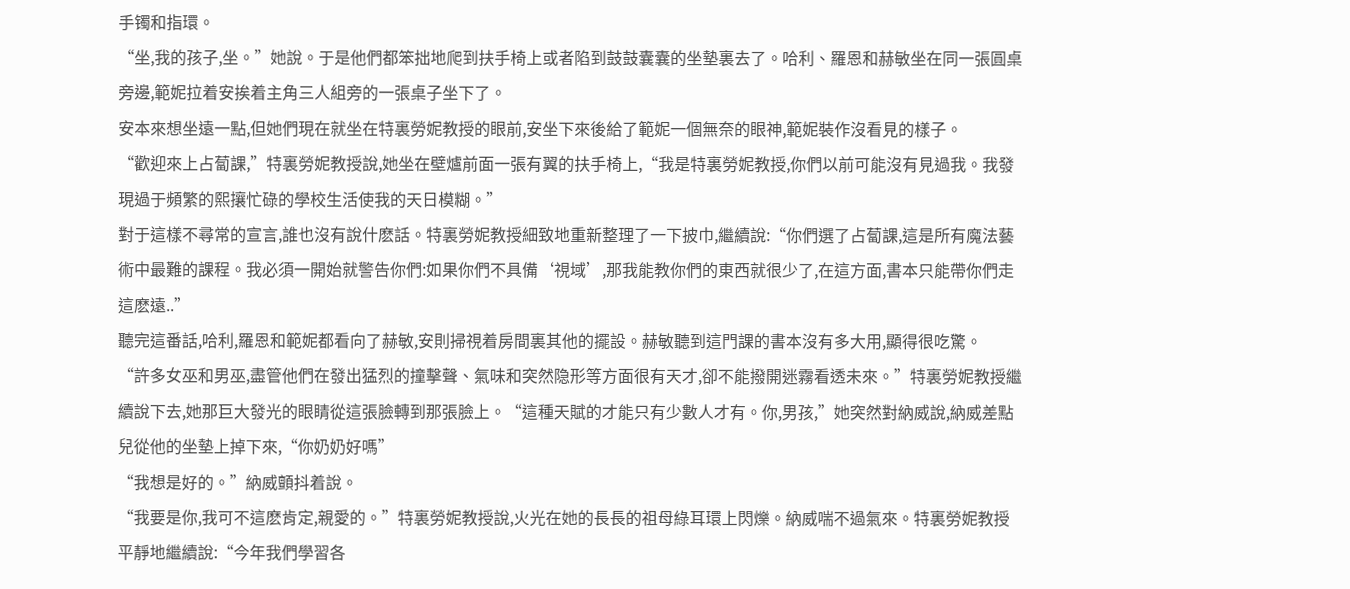手镯和指環。
“坐,我的孩子,坐。”她說。于是他們都笨拙地爬到扶手椅上或者陷到鼓鼓囊囊的坐墊裏去了。哈利、羅恩和赫敏坐在同一張圓桌旁邊,範妮拉着安挨着主角三人組旁的一張桌子坐下了。
安本來想坐遠一點,但她們現在就坐在特裏勞妮教授的眼前,安坐下來後給了範妮一個無奈的眼神,範妮裝作沒看見的樣子。
“歡迎來上占蔔課,”特裏勞妮教授說,她坐在壁爐前面一張有翼的扶手椅上,“我是特裏勞妮教授,你們以前可能沒有見過我。我發現過于頻繁的熙攘忙碌的學校生活使我的天日模糊。”
對于這樣不尋常的宣言,誰也沒有說什麽話。特裏勞妮教授細致地重新整理了一下披巾,繼續說:“你們選了占蔔課,這是所有魔法藝術中最難的課程。我必須一開始就警告你們:如果你們不具備‘視域’,那我能教你們的東西就很少了,在這方面,書本只能帶你們走這麽遠..”
聽完這番話,哈利,羅恩和範妮都看向了赫敏,安則掃視着房間裏其他的擺設。赫敏聽到這門課的書本沒有多大用,顯得很吃驚。
“許多女巫和男巫,盡管他們在發出猛烈的撞擊聲、氣味和突然隐形等方面很有天才,卻不能撥開迷霧看透未來。”特裏勞妮教授繼續說下去,她那巨大發光的眼睛從這張臉轉到那張臉上。“這種天賦的才能只有少數人才有。你,男孩,”她突然對納威說,納威差點兒從他的坐墊上掉下來,“你奶奶好嗎”
“我想是好的。”納威顫抖着說。
“我要是你,我可不這麽肯定,親愛的。”特裏勞妮教授說,火光在她的長長的祖母綠耳環上閃爍。納威喘不過氣來。特裏勞妮教授平靜地繼續說:“今年我們學習各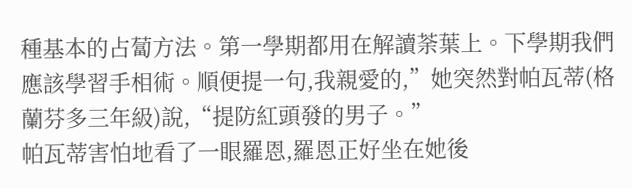種基本的占蔔方法。第一學期都用在解讀荼葉上。下學期我們應該學習手相術。順便提一句,我親愛的,”她突然對帕瓦蒂(格蘭芬多三年級)說,“提防紅頭發的男子。”
帕瓦蒂害怕地看了一眼羅恩,羅恩正好坐在她後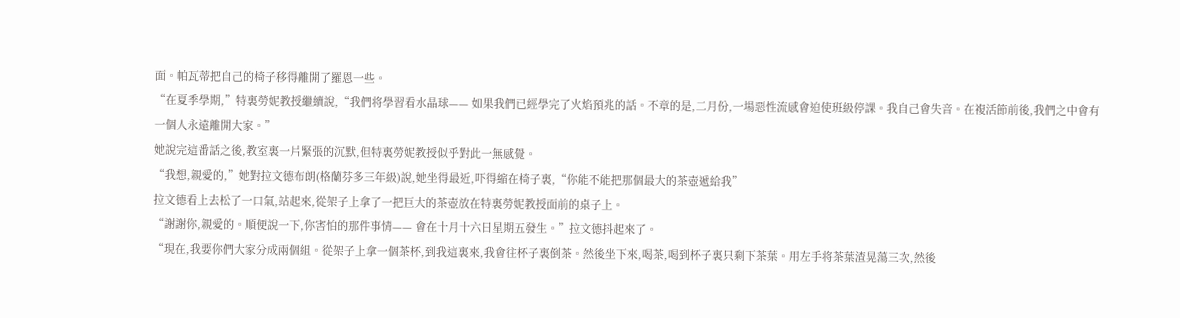面。帕瓦蒂把自己的椅子移得離開了羅恩一些。
“在夏季學期,”特裏勞妮教授繼續說,“我們将學習看水晶球—— 如果我們已經學完了火焰預兆的話。不章的是,二月份,一場惡性流感會迫使班級停課。我自己會失音。在複活節前後,我們之中會有一個人永遠離開大家。”
她說完這番話之後,教室裏一片緊張的沉默,但特裏勞妮教授似乎對此一無感覺。
“我想,親愛的,”她對拉文德布朗(格蘭芬多三年級)說,她坐得最近,吓得縮在椅子裏,“你能不能把那個最大的茶壺遞給我”
拉文德看上去松了一口氣,站起來,從架子上拿了一把巨大的茶壺放在特裏勞妮教授面前的桌子上。
“謝謝你,親愛的。順便說一下,你害怕的那件事情—— 會在十月十六日星期五發生。”拉文德抖起來了。
“現在,我要你們大家分成兩個組。從架子上拿一個茶杯,到我這裏來,我會往杯子裏倒茶。然後坐下來,喝茶,喝到杯子裏只剩下茶葉。用左手将茶葉渣晃蕩三次,然後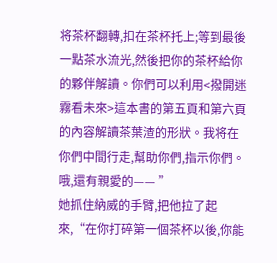将茶杯翻轉,扣在茶杯托上;等到最後一點茶水流光,然後把你的茶杯給你的夥伴解讀。你們可以利用<撥開迷霧看未來>這本書的第五頁和第六頁的內容解讀茶葉渣的形狀。我将在你們中間行走,幫助你們,指示你們。哦,還有親愛的—— ”
她抓住納威的手臂,把他拉了起來,“在你打碎第一個茶杯以後,你能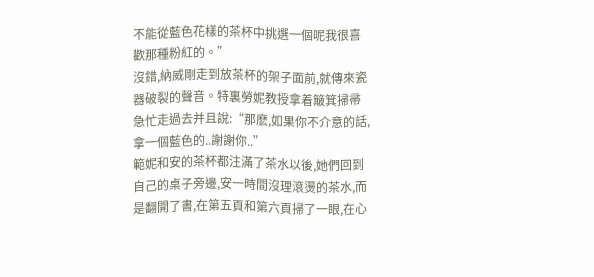不能從藍色花樣的茶杯中挑選一個呢我很喜歡那種粉紅的。”
沒錯,納威剛走到放茶杯的架子面前,就傳來瓷器破裂的聲音。特裏勞妮教授拿着簸箕掃帚急忙走過去并且說:“那麽,如果你不介意的話,拿一個藍色的..謝謝你..”
範妮和安的茶杯都注滿了茶水以後,她們回到自己的桌子旁邊,安一時間沒理滾燙的茶水,而是翻開了書,在第五頁和第六頁掃了一眼,在心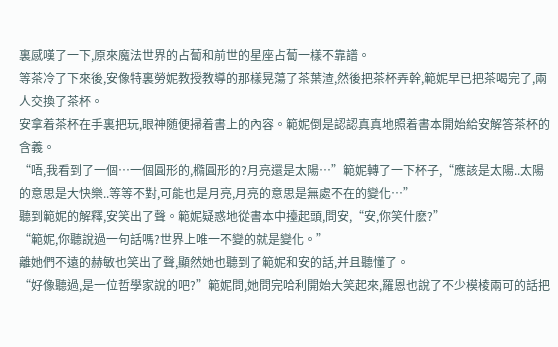裏感嘆了一下,原來魔法世界的占蔔和前世的星座占蔔一樣不靠譜。
等茶冷了下來後,安像特裏勞妮教授教導的那樣晃蕩了茶葉渣,然後把茶杯弄幹,範妮早已把茶喝完了,兩人交換了茶杯。
安拿着茶杯在手裏把玩,眼神随便掃着書上的內容。範妮倒是認認真真地照着書本開始給安解答茶杯的含義。
“唔,我看到了一個…一個圓形的,橢圓形的?月亮還是太陽…”範妮轉了一下杯子,“應該是太陽..太陽的意思是大快樂..等等不對,可能也是月亮,月亮的意思是無處不在的變化…”
聽到範妮的解釋,安笑出了聲。範妮疑惑地從書本中擡起頭,問安,“安,你笑什麽?”
“範妮,你聽說過一句話嗎?世界上唯一不變的就是變化。”
離她們不遠的赫敏也笑出了聲,顯然她也聽到了範妮和安的話,并且聽懂了。
“好像聽過,是一位哲學家說的吧?”範妮問,她問完哈利開始大笑起來,羅恩也說了不少模棱兩可的話把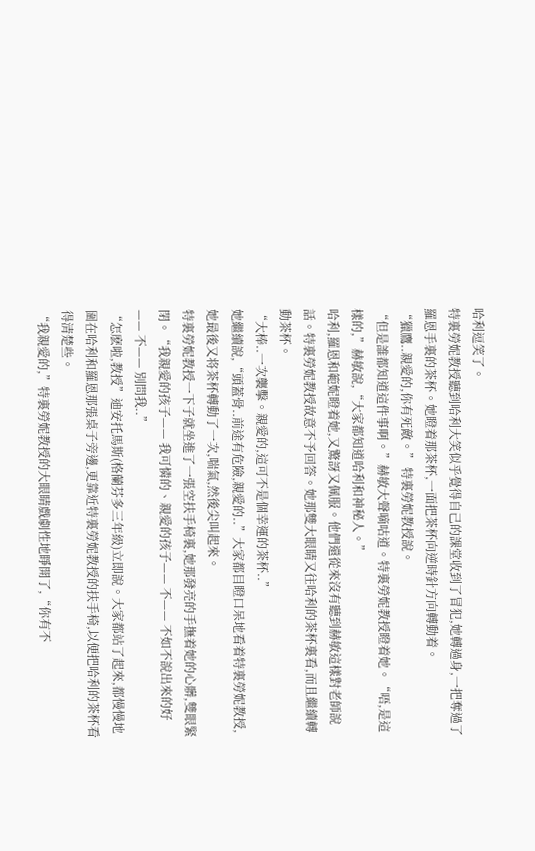哈利逗笑了。
特裏勞妮教授聽到哈利大笑似乎覺得自己的課堂收到了冒犯,她轉過身,一把奪過了羅恩手裏的茶杯。她瞪着那茶杯,一面把茶杯向逆時針方向轉動着。
“獵鷹..親愛的,你有死敵。” 特裏勞妮教授說。
“但是誰都知道這件事啊。”赫敏大聲嘀咕道。特裏勞妮教授瞪着她。“唔,是這樣的,”赫敏說,“大家都知道哈利和神秘人。”
哈利,羅恩和範妮瞪着她,又驚訝又佩服。他們還從來沒有聽到赫敏這樣對老師說話。特裏勞妮教授故意不予回答。她那雙大眼睛又往哈利的茶杯裏看,而且繼續轉動茶杯。
“大棒..一次襲擊。親愛的,這可不是個幸運的茶杯..”
她繼續說,“頭蓋骨..前途有危險,親愛的..”大家都目瞪口呆地看着特裏勞妮教授,她最後又将茶杯轉動了一次,喘氣,然後尖叫起來。
特裏勞妮教授一下子就坐進了一張空扶手椅裏,她那發亮的手撫着她的心髒,雙眼緊閉。“我親愛的孩子—— 我可憐的、親愛的孩子—— 不—— 不如不說出來的好—— 不—— 別問我..”
“怎麽啦,教授”迪安托馬斯(格蘭芬多三年級)立即說。大家都站了起來,都慢慢地圍在哈利和羅恩那張桌子旁邊,更靠近特裏勞妮教授的扶手椅,以便把哈利的茶杯看得清楚些。
“我親愛的,”特裏勞妮教授的大眼睛戲劇性地睜開了,“你有不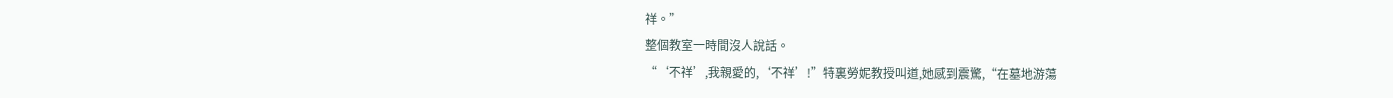祥。”
整個教室一時間沒人說話。
“‘不祥’,我親愛的,‘不祥’!”特裏勞妮教授叫道,她感到震驚,“在墓地游蕩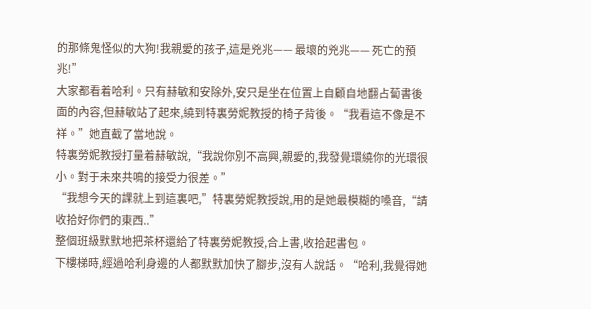的那條鬼怪似的大狗!我親愛的孩子,這是兇兆—— 最壞的兇兆—— 死亡的預兆!”
大家都看着哈利。只有赫敏和安除外,安只是坐在位置上自顧自地翻占蔔書後面的內容,但赫敏站了起來,繞到特裏勞妮教授的椅子背後。“我看這不像是不祥。”她直截了當地說。
特裏勞妮教授打量着赫敏說,“我說你別不高興,親愛的,我發覺環繞你的光環很小。對于未來共鳴的接受力很差。”
“我想今天的課就上到這裏吧,”特裏勞妮教授說,用的是她最模糊的嗓音,“請收拾好你們的東西..”
整個班級默默地把茶杯還給了特裏勞妮教授,合上書,收拾起書包。
下樓梯時,經過哈利身邊的人都默默加快了腳步,沒有人說話。“哈利,我覺得她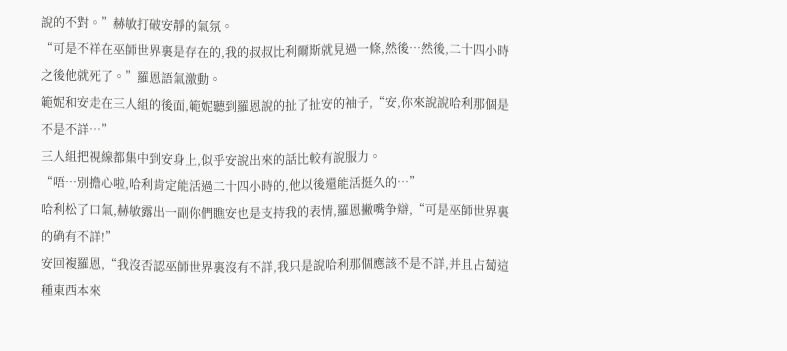說的不對。”赫敏打破安靜的氣氛。
“可是不祥在巫師世界裏是存在的,我的叔叔比利爾斯就見過一條,然後…然後,二十四小時之後他就死了。”羅恩語氣激動。
範妮和安走在三人組的後面,範妮聽到羅恩說的扯了扯安的袖子,“安,你來說說哈利那個是不是不詳…”
三人組把視線都集中到安身上,似乎安說出來的話比較有說服力。
“唔…別擔心啦,哈利肯定能活過二十四小時的,他以後還能活挺久的…”
哈利松了口氣,赫敏露出一副你們瞧安也是支持我的表情,羅恩撇嘴争辯,“可是巫師世界裏的确有不詳!”
安回複羅恩,“我沒否認巫師世界裏沒有不詳,我只是說哈利那個應該不是不詳,并且占蔔這種東西本來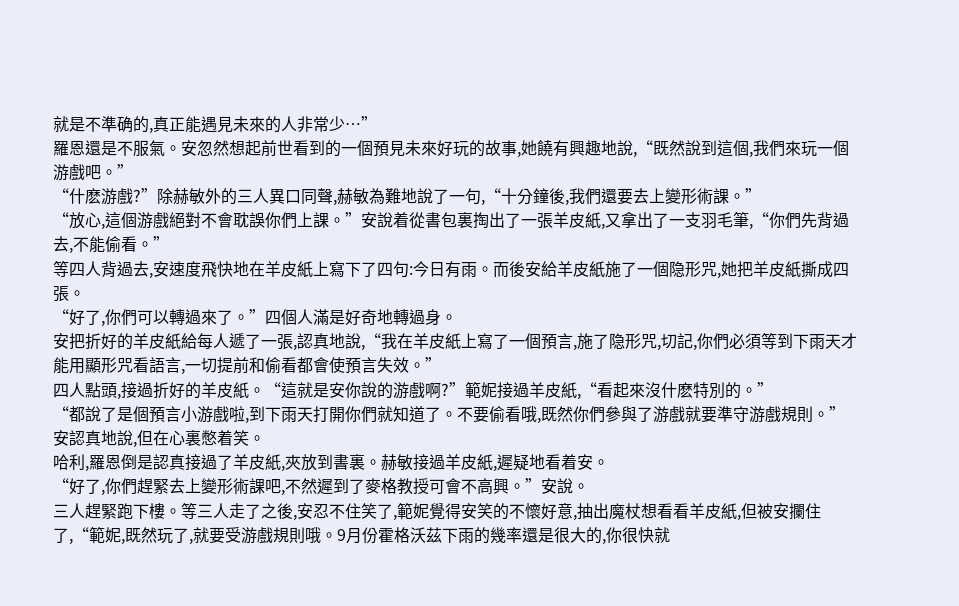就是不準确的,真正能遇見未來的人非常少…”
羅恩還是不服氣。安忽然想起前世看到的一個預見未來好玩的故事,她饒有興趣地說,“既然說到這個,我們來玩一個游戲吧。”
“什麽游戲?”除赫敏外的三人異口同聲,赫敏為難地說了一句,“十分鐘後,我們還要去上變形術課。”
“放心,這個游戲絕對不會耽誤你們上課。”安說着從書包裏掏出了一張羊皮紙,又拿出了一支羽毛筆,“你們先背過去,不能偷看。”
等四人背過去,安速度飛快地在羊皮紙上寫下了四句:今日有雨。而後安給羊皮紙施了一個隐形咒,她把羊皮紙撕成四張。
“好了,你們可以轉過來了。”四個人滿是好奇地轉過身。
安把折好的羊皮紙給每人遞了一張,認真地說,“我在羊皮紙上寫了一個預言,施了隐形咒,切記,你們必須等到下雨天才能用顯形咒看語言,一切提前和偷看都會使預言失效。”
四人點頭,接過折好的羊皮紙。“這就是安你說的游戲啊?”範妮接過羊皮紙,“看起來沒什麽特別的。”
“都說了是個預言小游戲啦,到下雨天打開你們就知道了。不要偷看哦,既然你們參與了游戲就要準守游戲規則。”安認真地說,但在心裏憋着笑。
哈利,羅恩倒是認真接過了羊皮紙,夾放到書裏。赫敏接過羊皮紙,遲疑地看着安。
“好了,你們趕緊去上變形術課吧,不然遲到了麥格教授可會不高興。”安說。
三人趕緊跑下樓。等三人走了之後,安忍不住笑了,範妮覺得安笑的不懷好意,抽出魔杖想看看羊皮紙,但被安攔住了,“範妮,既然玩了,就要受游戲規則哦。9月份霍格沃茲下雨的幾率還是很大的,你很快就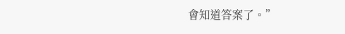會知道答案了。”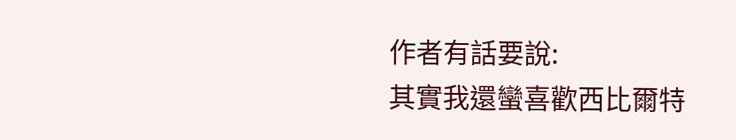作者有話要說:
其實我還蠻喜歡西比爾特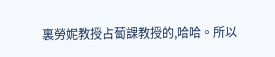裏勞妮教授占蔔課教授的,哈哈。所以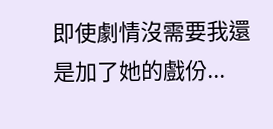即使劇情沒需要我還是加了她的戲份...